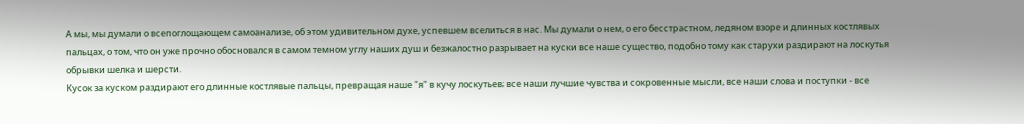А мы, мы думали о всепоглощающем самоанализе, об этом удивительном духе, успевшем вселиться в нас. Мы думали о нем, о его бесстрастном, ледяном взоре и длинных костлявых пальцах, о том, что он уже прочно обосновался в самом темном углу наших душ и безжалостно разрывает на куски все наше существо, подобно тому как старухи раздирают на лоскутья обрывки шелка и шерсти.
Кусок за куском раздирают его длинные костлявые пальцы, превращая наше "я" в кучу лоскутьев; все наши лучшие чувства и сокровенные мысли, все наши слова и поступки - все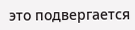это подвергается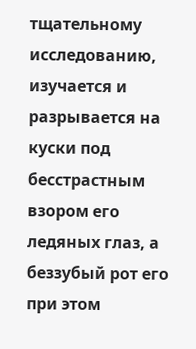тщательному исследованию, изучается и разрывается на куски под бесстрастным взором его ледяных глаз, а беззубый рот его при этом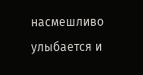насмешливо улыбается и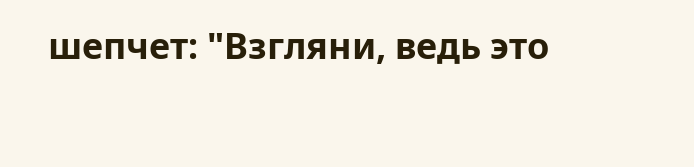шепчет: "Взгляни, ведь это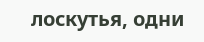лоскутья, одни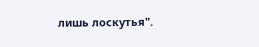лишь лоскутья".